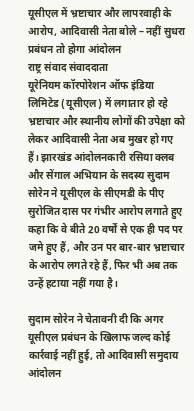यूसीएल में भ्रष्टाचार और लापरवाही के आरोप, आदिवासी नेता बोले – नहीं सुधरा प्रबंधन तो होगा आंदोलन
राष्ट्र संवाद संवाददाता
यूरेनियम कॉरपोरेशन ऑफ इंडिया लिमिटेड (यूसीएल) में लगातार हो रहे भ्रष्टाचार और स्थानीय लोगों की उपेक्षा को लेकर आदिवासी नेता अब मुखर हो गए हैं। झारखंड आंदोलनकारी रसिया क्लब और सेंगाल अभियान के सदस्य सुदाम सोरेन ने यूसीएल के सीएमडी के पीए सुरोजित दास पर गंभीर आरोप लगाते हुए कहा कि वे बीते 20 वर्षों से एक ही पद पर जमे हुए हैं, और उन पर बार-बार भ्रष्टाचार के आरोप लगते रहे हैं, फिर भी अब तक उन्हें हटाया नहीं गया है।

सुदाम सोरेन ने चेतावनी दी कि अगर यूसीएल प्रबंधन के खिलाफ जल्द कोई कार्रवाई नहीं हुई, तो आदिवासी समुदाय आंदोलन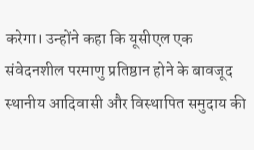करेगा। उन्होंने कहा कि यूसीएल एक संवेदनशील परमाणु प्रतिष्ठान होने के बावजूद स्थानीय आदिवासी और विस्थापित समुदाय की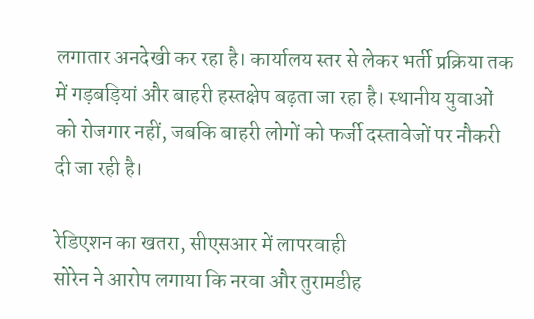लगातार अनदेखी कर रहा है। कार्यालय स्तर से लेकर भर्ती प्रक्रिया तक में गड़बड़ियां और बाहरी हस्तक्षेप बढ़ता जा रहा है। स्थानीय युवाओं को रोजगार नहीं, जबकि बाहरी लोगों को फर्जी दस्तावेजों पर नौकरी दी जा रही है।

रेडिएशन का खतरा, सीएसआर में लापरवाही
सोरेन ने आरोप लगाया कि नरवा और तुरामडीह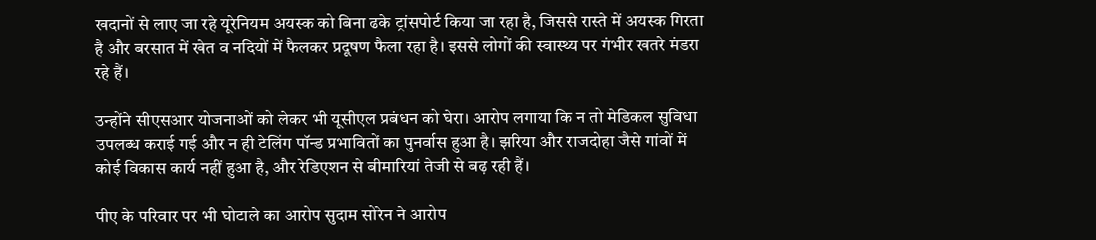खदानों से लाए जा रहे यूरेनियम अयस्क को बिना ढके ट्रांसपोर्ट किया जा रहा है, जिससे रास्ते में अयस्क गिरता है और बरसात में खेत व नदियों में फैलकर प्रदूषण फैला रहा है। इससे लोगों की स्वास्थ्य पर गंभीर खतरे मंडरा रहे हैं।

उन्होंने सीएसआर योजनाओं को लेकर भी यूसीएल प्रबंधन को घेरा। आरोप लगाया कि न तो मेडिकल सुविधा उपलब्ध कराई गई और न ही टेलिंग पॉन्ड प्रभावितों का पुनर्वास हुआ है। झरिया और राजदोहा जैसे गांवों में कोई विकास कार्य नहीं हुआ है, और रेडिएशन से बीमारियां तेजी से बढ़ रही हैं।

पीए के परिवार पर भी घोटाले का आरोप सुदाम सोरेन ने आरोप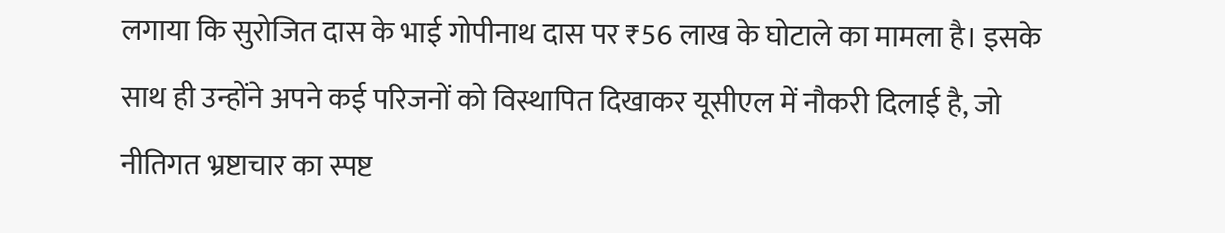लगाया कि सुरोजित दास के भाई गोपीनाथ दास पर ₹56 लाख के घोटाले का मामला है। इसके साथ ही उन्होंने अपने कई परिजनों को विस्थापित दिखाकर यूसीएल में नौकरी दिलाई है, जो नीतिगत भ्रष्टाचार का स्पष्ट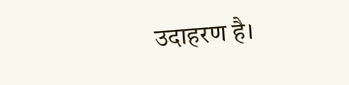उदाहरण है।